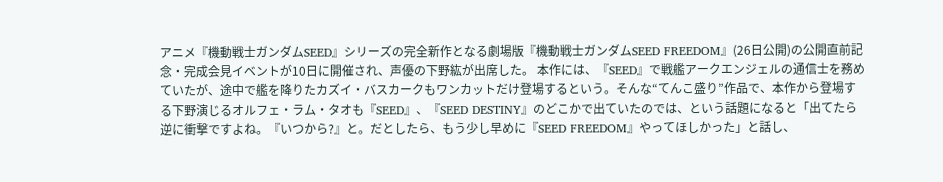アニメ『機動戦士ガンダムSEED』シリーズの完全新作となる劇場版『機動戦士ガンダムSEED FREEDOM』(26日公開)の公開直前記念・完成会見イベントが10日に開催され、声優の下野紘が出席した。 本作には、『SEED』で戦艦アークエンジェルの通信士を務めていたが、途中で艦を降りたカズイ・バスカークもワンカットだけ登場するという。そんな“てんこ盛り”作品で、本作から登場する下野演じるオルフェ・ラム・タオも『SEED』、『SEED DESTINY』のどこかで出ていたのでは、という話題になると「出てたら逆に衝撃ですよね。『いつから?』と。だとしたら、もう少し早めに『SEED FREEDOM』やってほしかった」と話し、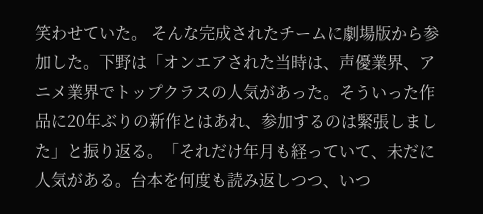笑わせていた。 そんな完成されたチームに劇場版から参加した。下野は「オンエアされた当時は、声優業界、アニメ業界でトップクラスの人気があった。そういった作品に20年ぶりの新作とはあれ、参加するのは緊張しました」と振り返る。「それだけ年月も経っていて、未だに人気がある。台本を何度も読み返しつつ、いつ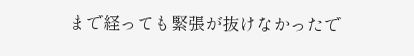まで経っても緊張が抜けなかったで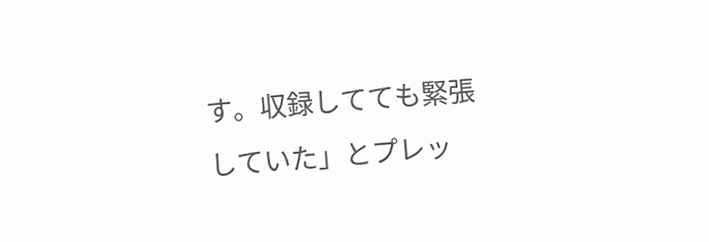す。収録してても緊張していた」とプレッ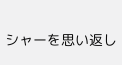シャーを思い返し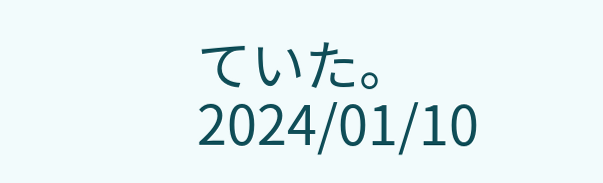ていた。
2024/01/10